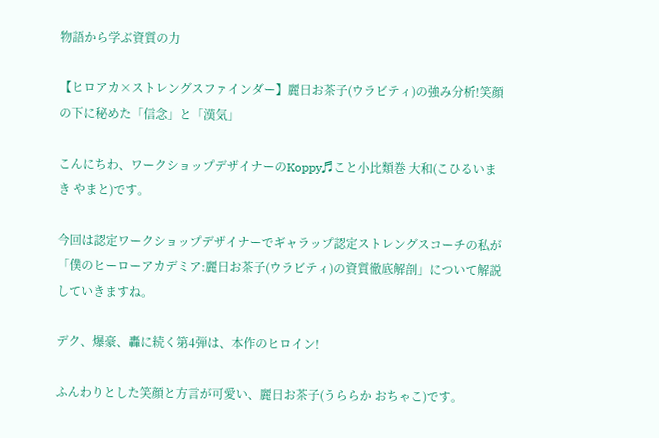物語から学ぶ資質の力

【ヒロアカ×ストレングスファインダー】麗日お茶子(ウラビティ)の強み分析!笑顔の下に秘めた「信念」と「漢気」

こんにちわ、ワークショップデザイナーのKoppy♬こと小比類巻 大和(こひるいまき やまと)です。

今回は認定ワークショップデザイナーでギャラップ認定ストレングスコーチの私が「僕のヒーローアカデミア:麗日お茶子(ウラビティ)の資質徹底解剖」について解説していきますね。

デク、爆豪、轟に続く第4弾は、本作のヒロイン!

ふんわりとした笑顔と方言が可愛い、麗日お茶子(うららか おちゃこ)です。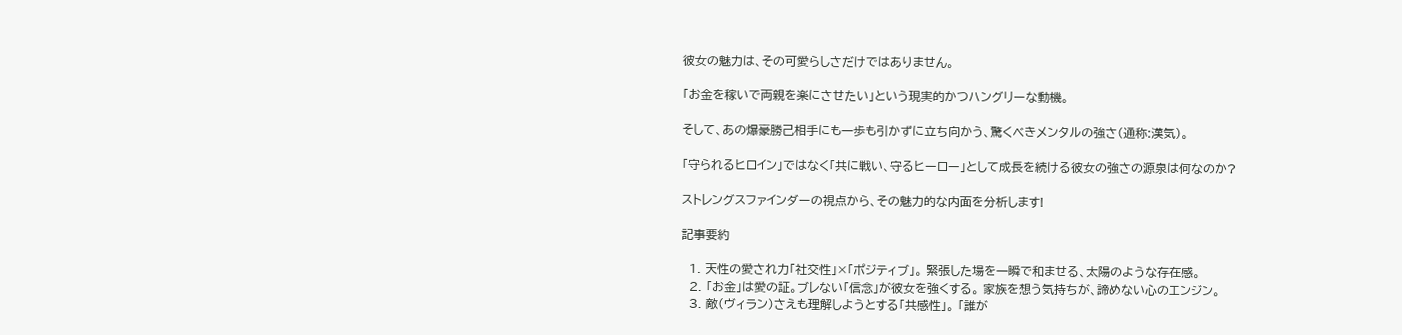彼女の魅力は、その可愛らしさだけではありません。

「お金を稼いで両親を楽にさせたい」という現実的かつハングリーな動機。

そして、あの爆豪勝己相手にも一歩も引かずに立ち向かう、驚くべきメンタルの強さ(通称:漢気)。

「守られるヒロイン」ではなく「共に戦い、守るヒーロー」として成長を続ける彼女の強さの源泉は何なのか?

ストレングスファインダーの視点から、その魅力的な内面を分析します!

記事要約

  1. 天性の愛され力「社交性」×「ポジティブ」。 緊張した場を一瞬で和ませる、太陽のような存在感。
  2. 「お金」は愛の証。ブレない「信念」が彼女を強くする。 家族を想う気持ちが、諦めない心のエンジン。
  3. 敵(ヴィラン)さえも理解しようとする「共感性」。 「誰が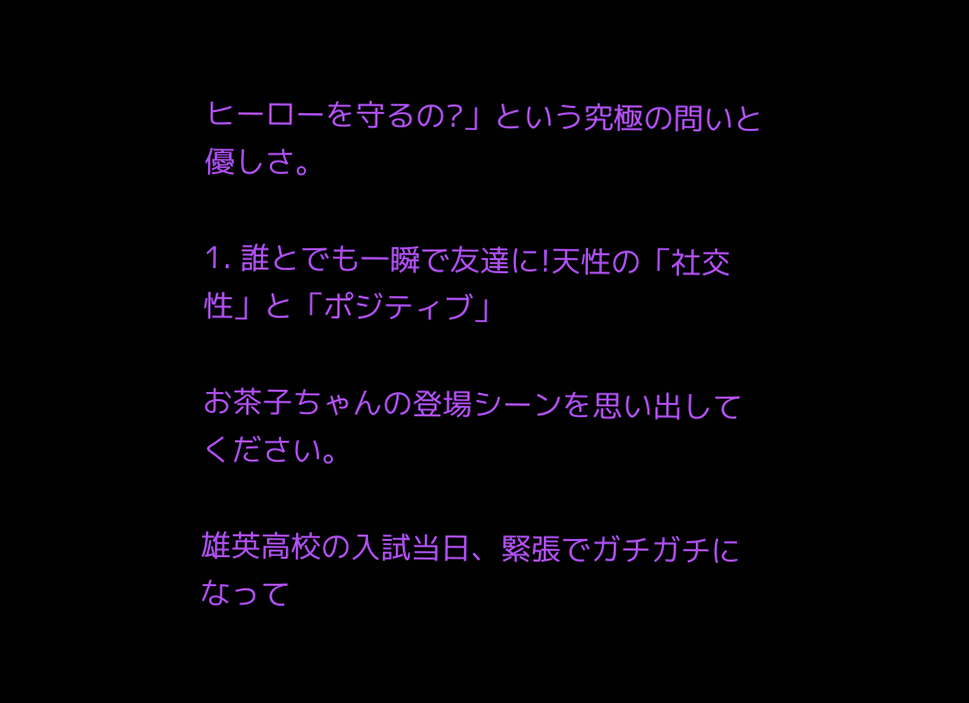ヒーローを守るの?」という究極の問いと優しさ。

1. 誰とでも一瞬で友達に!天性の「社交性」と「ポジティブ」

お茶子ちゃんの登場シーンを思い出してください。

雄英高校の入試当日、緊張でガチガチになって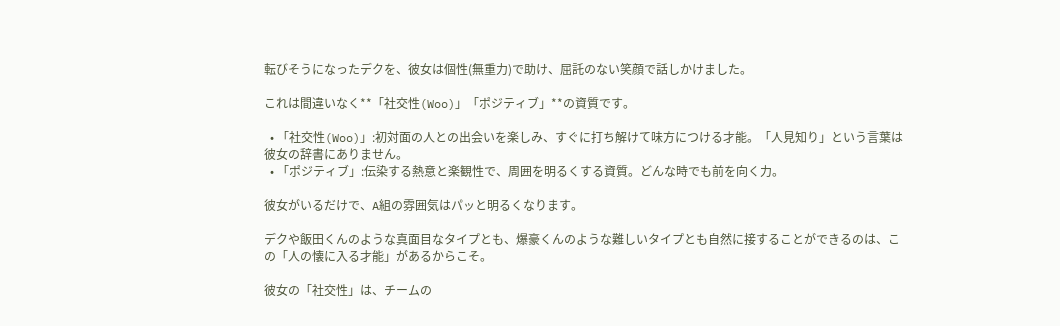転びそうになったデクを、彼女は個性(無重力)で助け、屈託のない笑顔で話しかけました。

これは間違いなく**「社交性(Woo)」「ポジティブ」**の資質です。

  • 「社交性(Woo)」:初対面の人との出会いを楽しみ、すぐに打ち解けて味方につける才能。「人見知り」という言葉は彼女の辞書にありません。
  • 「ポジティブ」:伝染する熱意と楽観性で、周囲を明るくする資質。どんな時でも前を向く力。

彼女がいるだけで、A組の雰囲気はパッと明るくなります。

デクや飯田くんのような真面目なタイプとも、爆豪くんのような難しいタイプとも自然に接することができるのは、この「人の懐に入る才能」があるからこそ。

彼女の「社交性」は、チームの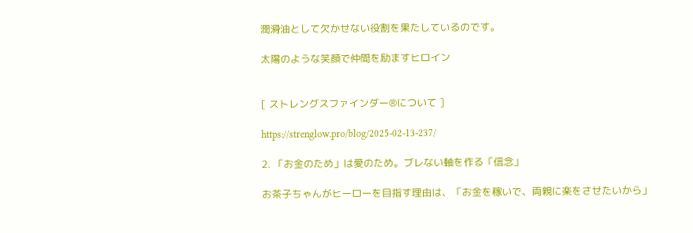潤滑油として欠かせない役割を果たしているのです。

太陽のような笑顔で仲間を励ますヒロイン


[ ストレングスファインダー®について ]

https://strenglow.pro/blog/2025-02-13-237/

2. 「お金のため」は愛のため。ブレない軸を作る「信念」

お茶子ちゃんがヒーローを目指す理由は、「お金を稼いで、両親に楽をさせたいから」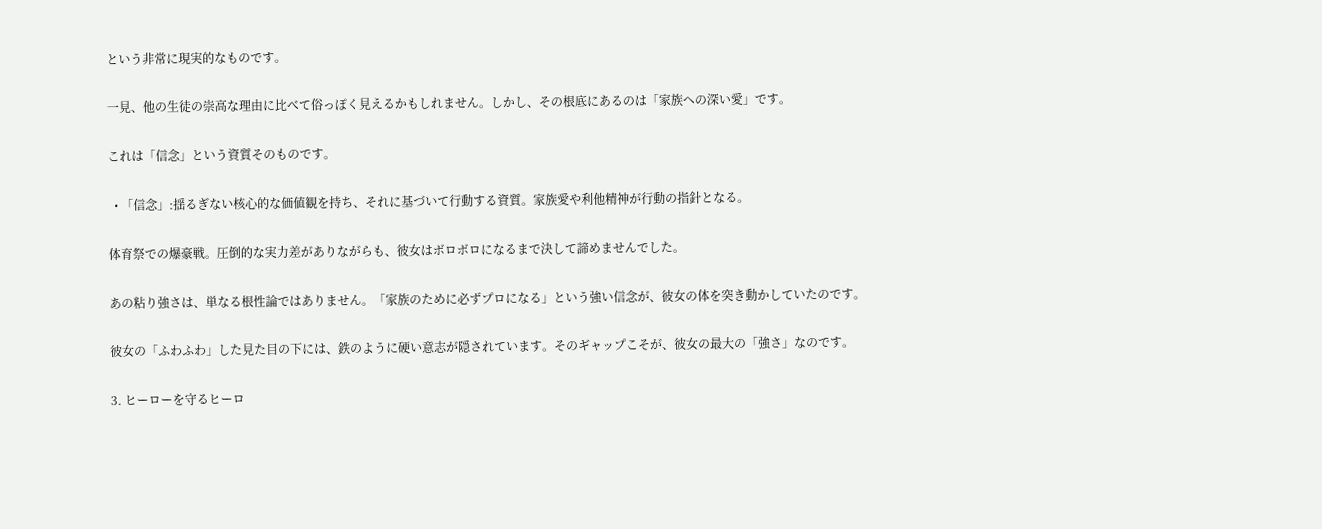という非常に現実的なものです。

一見、他の生徒の崇高な理由に比べて俗っぽく見えるかもしれません。しかし、その根底にあるのは「家族への深い愛」です。

これは「信念」という資質そのものです。

  • 「信念」:揺るぎない核心的な価値観を持ち、それに基づいて行動する資質。家族愛や利他精神が行動の指針となる。

体育祭での爆豪戦。圧倒的な実力差がありながらも、彼女はボロボロになるまで決して諦めませんでした。

あの粘り強さは、単なる根性論ではありません。「家族のために必ずプロになる」という強い信念が、彼女の体を突き動かしていたのです。

彼女の「ふわふわ」した見た目の下には、鉄のように硬い意志が隠されています。そのギャップこそが、彼女の最大の「強さ」なのです。

3. ヒーローを守るヒーロ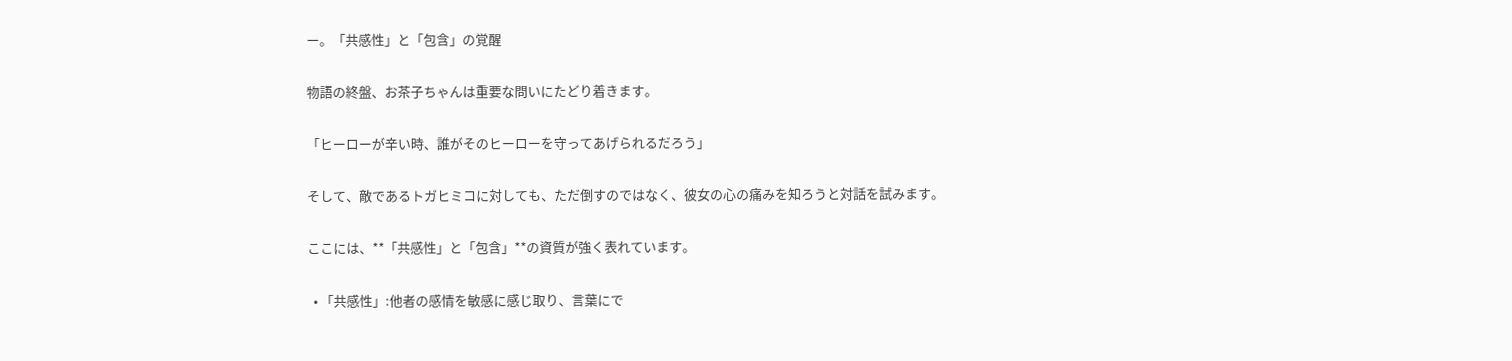ー。「共感性」と「包含」の覚醒

物語の終盤、お茶子ちゃんは重要な問いにたどり着きます。

「ヒーローが辛い時、誰がそのヒーローを守ってあげられるだろう」

そして、敵であるトガヒミコに対しても、ただ倒すのではなく、彼女の心の痛みを知ろうと対話を試みます。

ここには、**「共感性」と「包含」**の資質が強く表れています。

  • 「共感性」:他者の感情を敏感に感じ取り、言葉にで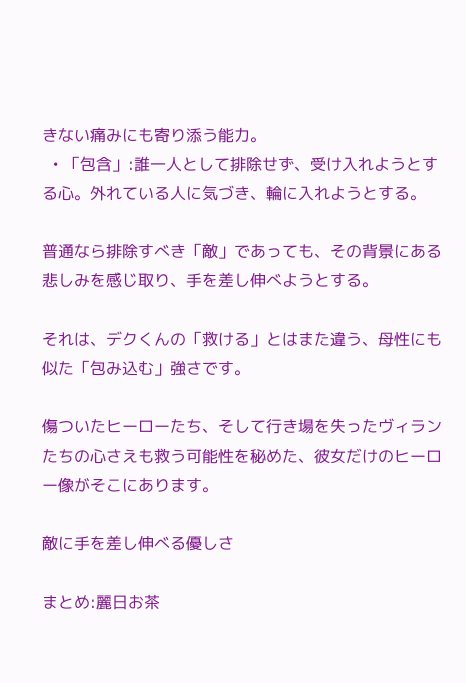きない痛みにも寄り添う能力。
  • 「包含」:誰一人として排除せず、受け入れようとする心。外れている人に気づき、輪に入れようとする。

普通なら排除すべき「敵」であっても、その背景にある悲しみを感じ取り、手を差し伸べようとする。

それは、デクくんの「救ける」とはまた違う、母性にも似た「包み込む」強さです。

傷ついたヒーローたち、そして行き場を失ったヴィランたちの心さえも救う可能性を秘めた、彼女だけのヒーロー像がそこにあります。

敵に手を差し伸べる優しさ

まとめ:麗日お茶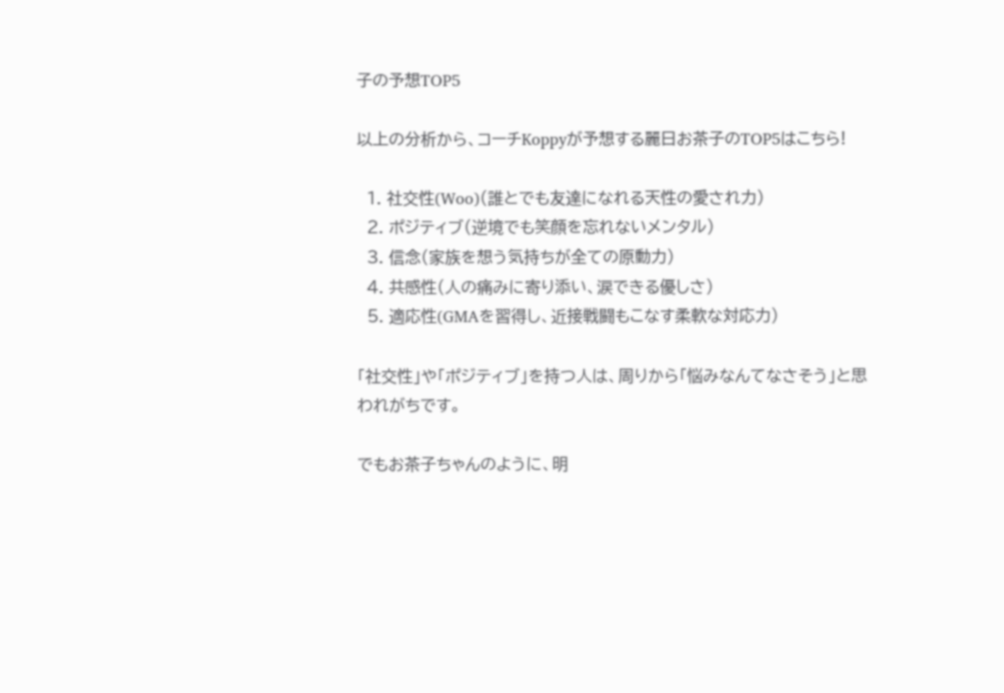子の予想TOP5

以上の分析から、コーチKoppyが予想する麗日お茶子のTOP5はこちら!

  1. 社交性(Woo)(誰とでも友達になれる天性の愛され力)
  2. ポジティブ(逆境でも笑顔を忘れないメンタル)
  3. 信念(家族を想う気持ちが全ての原動力)
  4. 共感性(人の痛みに寄り添い、涙できる優しさ)
  5. 適応性(GMAを習得し、近接戦闘もこなす柔軟な対応力)

「社交性」や「ポジティブ」を持つ人は、周りから「悩みなんてなさそう」と思われがちです。

でもお茶子ちゃんのように、明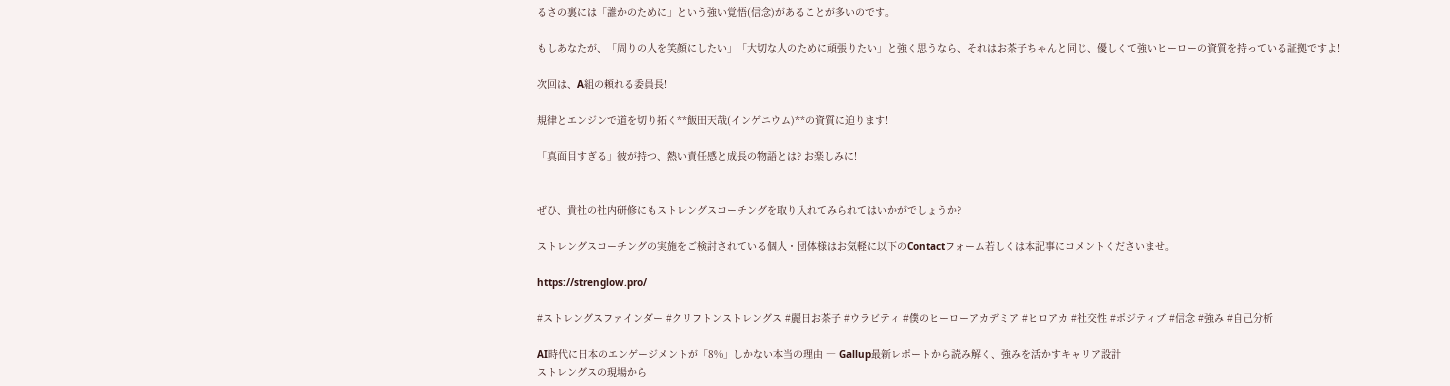るさの裏には「誰かのために」という強い覚悟(信念)があることが多いのです。

もしあなたが、「周りの人を笑顔にしたい」「大切な人のために頑張りたい」と強く思うなら、それはお茶子ちゃんと同じ、優しくて強いヒーローの資質を持っている証拠ですよ!

次回は、A組の頼れる委員長!

規律とエンジンで道を切り拓く**飯田天哉(インゲニウム)**の資質に迫ります!

「真面目すぎる」彼が持つ、熱い責任感と成長の物語とは? お楽しみに!


ぜひ、貴社の社内研修にもストレングスコーチングを取り入れてみられてはいかがでしょうか?

ストレングスコーチングの実施をご検討されている個人・団体様はお気軽に以下のContactフォーム若しくは本記事にコメントくださいませ。

https://strenglow.pro/

#ストレングスファインダー #クリフトンストレングス #麗日お茶子 #ウラビティ #僕のヒーローアカデミア #ヒロアカ #社交性 #ポジティブ #信念 #強み #自己分析

AI時代に日本のエンゲージメントが「8%」しかない本当の理由 ― Gallup最新レポートから読み解く、強みを活かすキャリア設計
ストレングスの現場から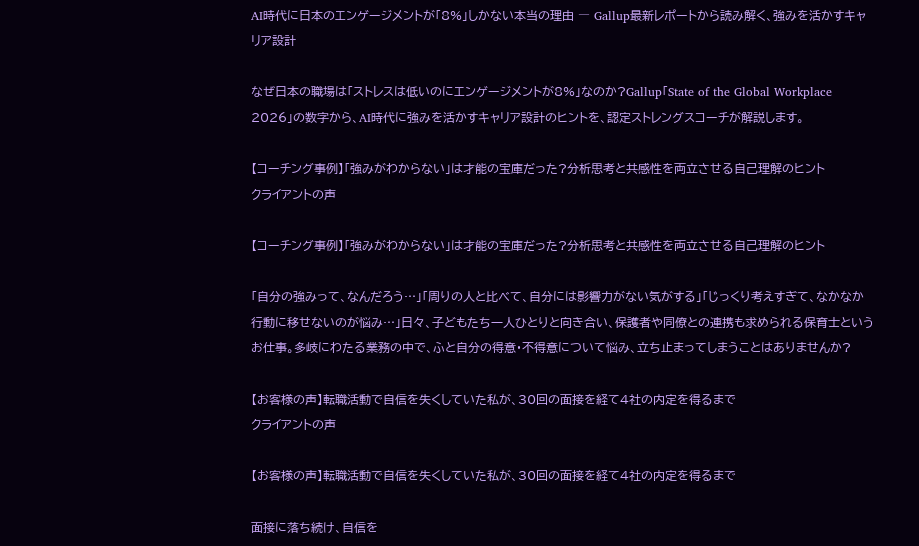AI時代に日本のエンゲージメントが「8%」しかない本当の理由 ― Gallup最新レポートから読み解く、強みを活かすキャリア設計

なぜ日本の職場は「ストレスは低いのにエンゲージメントが8%」なのか?Gallup「State of the Global Workplace 2026」の数字から、AI時代に強みを活かすキャリア設計のヒントを、認定ストレングスコーチが解説します。

【コーチング事例】「強みがわからない」は才能の宝庫だった?分析思考と共感性を両立させる自己理解のヒント
クライアントの声

【コーチング事例】「強みがわからない」は才能の宝庫だった?分析思考と共感性を両立させる自己理解のヒント

「自分の強みって、なんだろう…」「周りの人と比べて、自分には影響力がない気がする」「じっくり考えすぎて、なかなか行動に移せないのが悩み…」日々、子どもたち一人ひとりと向き合い、保護者や同僚との連携も求められる保育士というお仕事。多岐にわたる業務の中で、ふと自分の得意・不得意について悩み、立ち止まってしまうことはありませんか?

【お客様の声】転職活動で自信を失くしていた私が、30回の面接を経て4社の内定を得るまで
クライアントの声

【お客様の声】転職活動で自信を失くしていた私が、30回の面接を経て4社の内定を得るまで

面接に落ち続け、自信を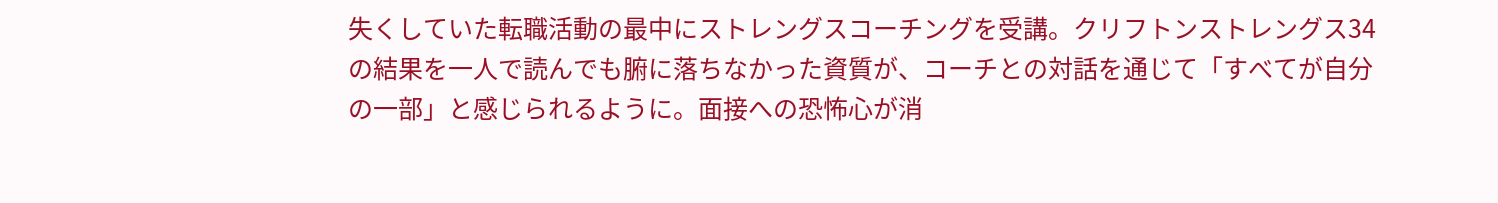失くしていた転職活動の最中にストレングスコーチングを受講。クリフトンストレングス34の結果を一人で読んでも腑に落ちなかった資質が、コーチとの対話を通じて「すべてが自分の一部」と感じられるように。面接への恐怖心が消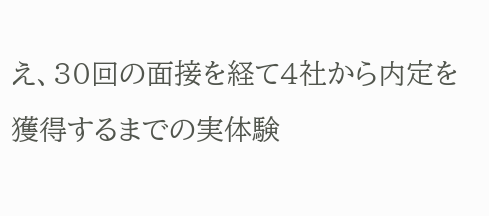え、30回の面接を経て4社から内定を獲得するまでの実体験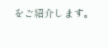をご紹介します。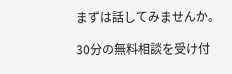まずは話してみませんか。

30分の無料相談を受け付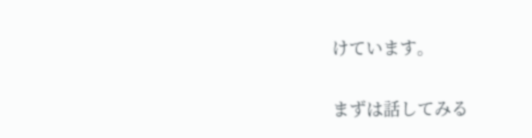けています。

まずは話してみる